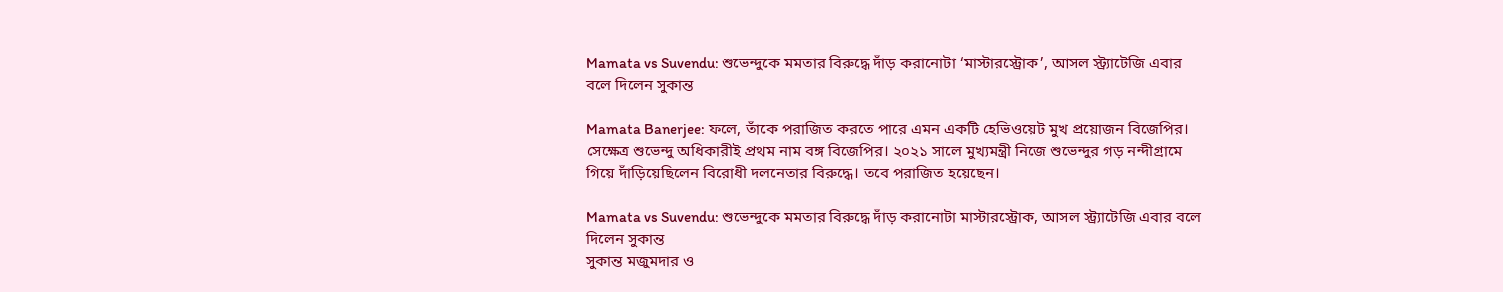Mamata vs Suvendu: শুভেন্দুকে মমতার বিরুদ্ধে দাঁড় করানোটা ‘মাস্টারস্ট্রোক’, আসল স্ট্র্যাটেজি এবার বলে দিলেন সুকান্ত

Mamata Banerjee: ফলে, তাঁকে পরাজিত করতে পারে এমন একটি হেভিওয়েট মুখ প্রয়োজন বিজেপির। সেক্ষেত্র শুভেন্দু অধিকারীই প্রথম নাম বঙ্গ বিজেপির। ২০২১ সালে মুখ্যমন্ত্রী নিজে শুভেন্দুর গড় নন্দীগ্রামে গিয়ে দাঁড়িয়েছিলেন বিরোধী দলনেতার বিরুদ্ধে। তবে পরাজিত হয়েছেন।

Mamata vs Suvendu: শুভেন্দুকে মমতার বিরুদ্ধে দাঁড় করানোটা মাস্টারস্ট্রোক, আসল স্ট্র্যাটেজি এবার বলে দিলেন সুকান্ত
সুকান্ত মজুমদার ও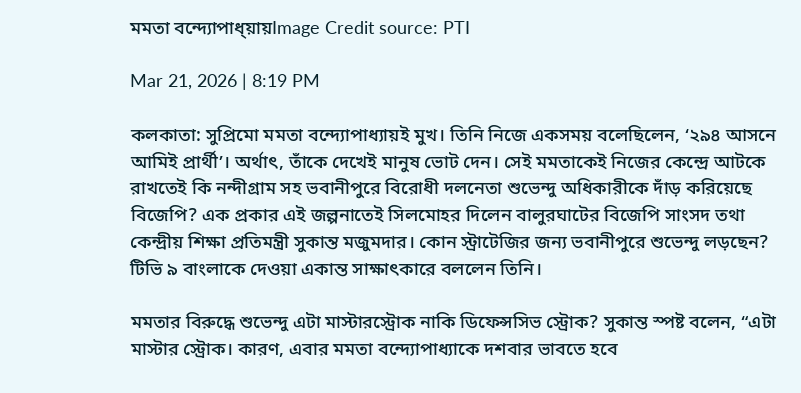মমতা বন্দ্যোপাধ্য়ায়Image Credit source: PTI

Mar 21, 2026 | 8:19 PM

কলকাতা: সুপ্রিমো মমতা বন্দ্যোপাধ্যায়ই মুখ। তিনি নিজে একসময় বলেছিলেন, ‘২৯৪ আসনে আমিই প্রার্থী’। অর্থাৎ, তাঁকে দেখেই মানুষ ভোট দেন। সেই মমতাকেই নিজের কেন্দ্রে আটকে রাখতেই কি নন্দীগ্রাম সহ ভবানীপুরে বিরোধী দলনেতা শুভেন্দু অধিকারীকে দাঁড় করিয়েছে বিজেপি? এক প্রকার এই জল্পনাতেই সিলমোহর দিলেন বালুরঘাটের বিজেপি সাংসদ তথা কেন্দ্রীয় শিক্ষা প্রতিমন্ত্রী সুকান্ত মজুমদার। কোন স্ট্রাটেজির জন্য ভবানীপুরে শুভেন্দু লড়ছেন? টিভি ৯ বাংলাকে দেওয়া একান্ত সাক্ষাৎকারে বললেন তিনি।

মমতার বিরুদ্ধে শুভেন্দু এটা মাস্টারস্ট্রোক নাকি ডিফেন্সসিভ স্ট্রোক? সুকান্ত স্পষ্ট বলেন, “এটা মাস্টার স্ট্রোক। কারণ, এবার মমতা বন্দ্যোপাধ্যাকে দশবার ভাবতে হবে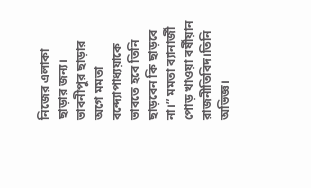নিজের এলাকা ছাড়ার জন্য। ভাবনীপুর ছাড়ার অগে মমতা বন্দ্যোপাধ্যয়াকে ভাবতে হবে তিনি ছাড়বেন কি ছাড়বে না।” মমতা ব্যানার্জী পোড় খাওয়া বর্ষীয়ান রাজনীতিবিদ।তিনি অভিজ্ঞ।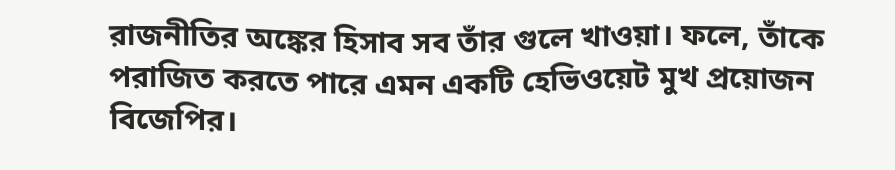রাজনীতির অঙ্কের হিসাব সব তাঁর গুলে খাওয়া। ফলে, তাঁকে পরাজিত করতে পারে এমন একটি হেভিওয়েট মুখ প্রয়োজন বিজেপির।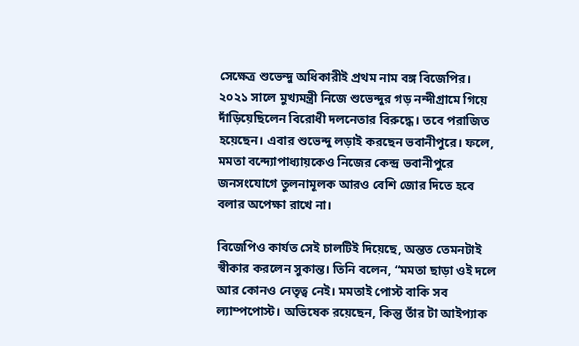সেক্ষেত্র শুভেন্দু অধিকারীই প্রথম নাম বঙ্গ বিজেপির। ২০২১ সালে মুখ্যমন্ত্রী নিজে শুভেন্দুর গড় নন্দীগ্রামে গিয়ে দাঁড়িয়েছিলেন বিরোধী দলনেতার বিরুদ্ধে। তবে পরাজিত হয়েছেন। এবার শুভেন্দু লড়াই করছেন ভবানীপুরে। ফলে, মমতা বন্দ্যোপাধ্যায়কেও নিজের কেন্দ্র ভবানীপুরে জনসংযোগে তুলনামূলক আরও বেশি জোর দিতে হবে বলার অপেক্ষা রাখে না।

বিজেপিও কার্যত সেই চালটিই দিয়েছে, অন্তত তেমনটাই স্বীকার করলেন সুকান্ত। তিনি বলেন, “মমতা ছাড়া ওই দলে আর কোনও নেতৃত্ব নেই। মমতাই পোস্ট বাকি সব ল্যাম্পপোস্ট। অভিষেক রয়েছেন, কিন্তু তাঁর টা আইপ্যাক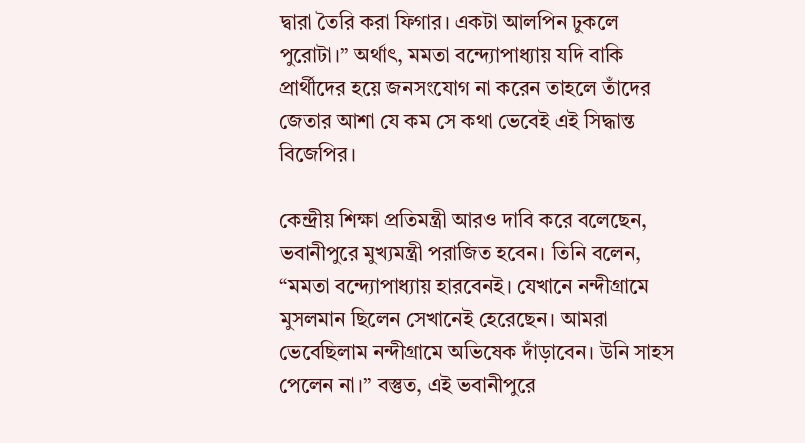দ্বারা তৈরি করা ফিগার। একটা আলপিন ঢুকলে পুরোটা।” অর্থাৎ, মমতা বন্দ্যোপাধ্যায় যদি বাকি প্রার্থীদের হয়ে জনসংযোগ না করেন তাহলে তাঁদের জেতার আশা যে কম সে কথা ভেবেই এই সিদ্ধান্ত বিজেপির।

কেন্দ্রীয় শিক্ষা প্রতিমন্ত্রী আরও দাবি করে বলেছেন, ভবানীপুরে মুখ্যমন্ত্রী পরাজিত হবেন। তিনি বলেন, “মমতা বন্দ্যোপাধ্যায় হারবেনই। যেখানে নন্দীগ্রামে মুসলমান ছিলেন সেখানেই হেরেছেন। আমরা ভেবেছিলাম নন্দীগ্রামে অভিষেক দাঁড়াবেন। উনি সাহস পেলেন না।” বস্তুত, এই ভবানীপুরে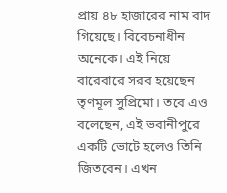প্রায় ৪৮ হাজারের নাম বাদ গিয়েছে। বিবেচনাধীন অনেকে। এই নিয়ে বারেবারে সরব হয়েছেন তৃণমূল সুপ্রিমো। তবে এও বলেছেন, এই ভবানীপুরে একটি ভোটে হলেও তিনি জিতবেন। এখন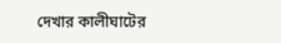দেখার কালীঘাটের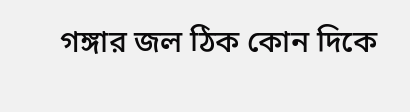গঙ্গার জল ঠিক কোন দিকে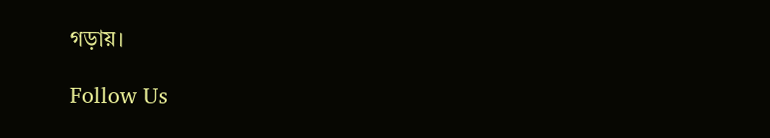গড়ায়।

Follow Us